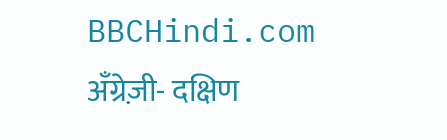BBCHindi.com
अँग्रेज़ी- दक्षिण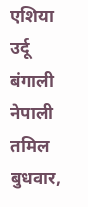एशिया
उर्दू
बंगाली
नेपाली
तमिल
बुधवार,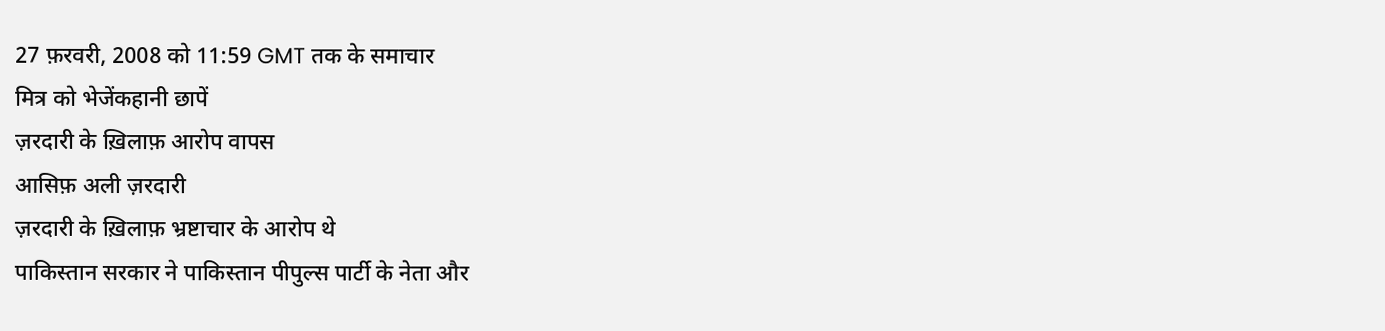27 फ़रवरी, 2008 को 11:59 GMT तक के समाचार
मित्र को भेजेंकहानी छापें
ज़रदारी के ख़िलाफ़ आरोप वापस
आसिफ़ अली ज़रदारी
ज़रदारी के ख़िलाफ़ भ्रष्टाचार के आरोप थे
पाकिस्तान सरकार ने पाकिस्तान पीपुल्स पार्टी के नेता और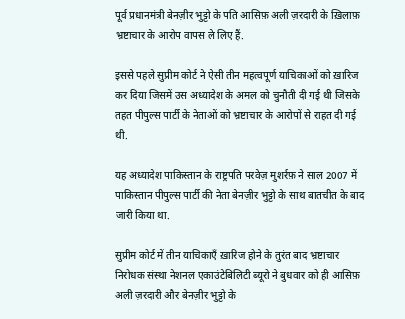पूर्व प्रधानमंत्री बेनज़ीर भुट्टो के पति आसिफ़ अली ज़रदारी के ख़िलाफ़ भ्रष्टाचार के आरोप वापस ले लिए हैं.

इससे पहले सुप्रीम कोर्ट ने ऐसी तीन महत्वपूर्ण याचिकाओं को ख़ारिज कर दिया जिसमें उस अध्यादेश के अमल को चुनौती दी गई थी जिसके तहत पीपुल्स पार्टी के नेताओं को भ्रष्टाचार के आरोपों से राहत दी गई थी.

यह अध्यादेश पाकिस्तान के राष्ट्रपति परवेज़ मुशर्रफ़ ने साल 2007 में पाकिस्तान पीपुल्स पार्टी की नेता बेनज़ीर भुट्टो के साथ बातचीत के बाद जारी किया था.

सुप्रीम कोर्ट में तीन याचिकाएँ ख़ारिज होने के तुरंत बाद भ्रष्टाचार निरोधक संस्था नेशनल एकाउंटेबिलिटी ब्यूरो ने बुधवार को ही आसिफ़ अली ज़रदारी और बेनज़ीर भुट्टो के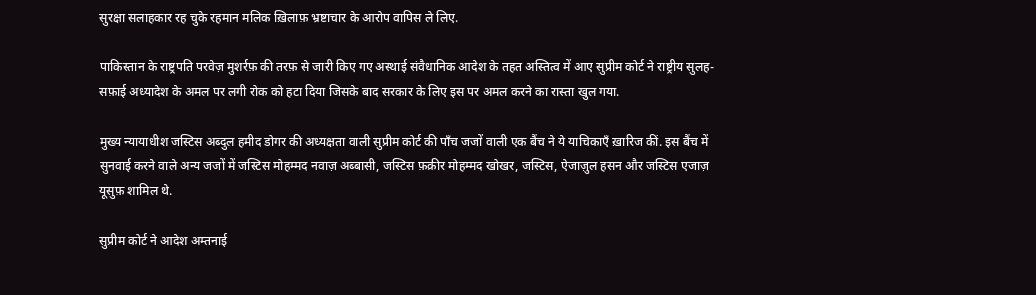सुरक्षा सलाहकार रह चुके रहमान मलिक ख़िलाफ़ भ्रष्टाचार के आरोप वापिस ले लिए.

पाकिस्तान के राष्ट्रपति परवेज़ मुशर्रफ़ की तरफ़ से जारी किए गए अस्थाई संवैधानिक आदेश के तहत अस्तित्व में आए सुप्रीम कोर्ट ने राष्ट्रीय सुलह-सफ़ाई अध्यादेश के अमल पर लगी रोक को हटा दिया जिसके बाद सरकार के लिए इस पर अमल करने का रास्ता खुल गया.

मुख्य न्यायाधीश जस्टिस अब्दुल हमीद डोगर की अध्यक्षता वाली सुप्रीम कोर्ट की पाँच जजों वाली एक बैंच ने ये याचिकाएँ ख़ारिज कीं. इस बैंच में सुनवाई करने वाले अन्य जजों में जस्टिस मोहम्मद नवाज़ अब्बासी, जस्टिस फ़क़ीर मोहम्मद खोखर, जस्टिस, ऐजाज़ुल हसन और जस्टिस एजाज़ यूसुफ़ शामिल थे.

सुप्रीम कोर्ट ने आदेश अम्तनाई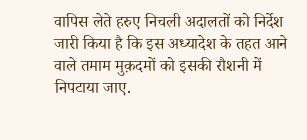वापिस लेते हरुए निचली अदालतों को निर्देश जारी किया है कि इस अध्यादेश के तहत आने वाले तमाम मुक़दमों को इसकी रौशनी में निपटाया जाए.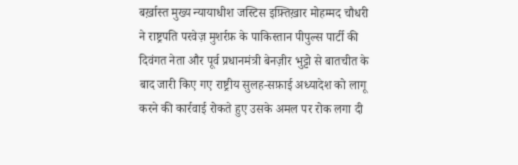बर्ख़ास्त मुख्य न्यायाधीश जस्टिस इफ़्तिख़ार मोहम्मद चौधरी ने राष्ट्रपति परवेज़ मुशर्रफ़ के पाकिस्तान पीपुल्स पार्टी की दिवंगत नेता और पूर्व प्रधानमंत्री बेनज़ीर भुट्टो से बातचीत के बाद जारी किए गए राष्ट्रीय सुलह-सफ़ाई अध्यादेश को लागू करने की कार्रवाई रोकते हुए उसके अमल पर रोक लगा दी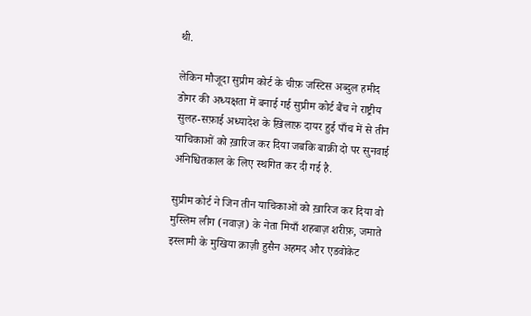थी.

लेकिन मौजूदा सुप्रीम कोर्ट के चीफ़ जस्टिस अब्दुल हमीद डोगर की अध्यक्षता में बनाई गई सुप्रीम कोर्ट बैंच ने राष्ट्रीय सुलह-सफ़ाई अध्यादेश के ख़िलाफ़ दायर हुई पाँच में से तीन याचिकाओं को ख़ारिज कर दिया जबकि बाक़ी दो पर सुनवाई अनिश्चितकाल के लिए स्थगित कर दी गई है.

सुप्रीम कोर्ट ने जिन तीन याचिकाओं को ख़ारिज कर दिया वो मुस्लिम लीग (नवाज़) के नेता मियाँ शहबाज़ शरीफ़, जमाते इस्लामी के मुखिया क़ाज़ी हुसैन अहमद और एडवोकेट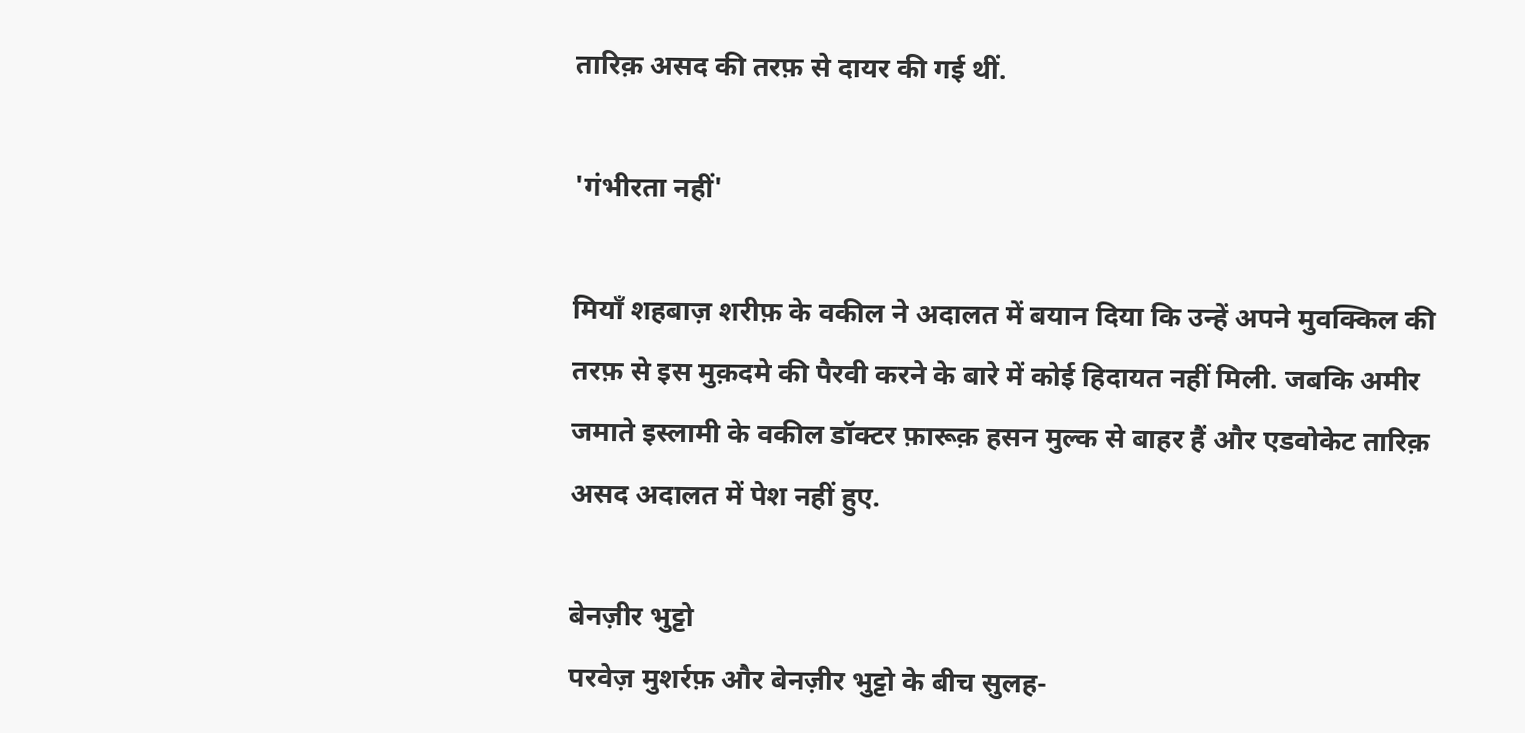तारिक़ असद की तरफ़ से दायर की गई थीं.

'गंभीरता नहीं'

मियाँ शहबाज़ शरीफ़ के वकील ने अदालत में बयान दिया कि उन्हें अपने मुवक्किल की तरफ़ से इस मुक़दमे की पैरवी करने के बारे में कोई हिदायत नहीं मिली. जबकि अमीर जमाते इस्लामी के वकील डॉक्टर फ़ारूक़ हसन मुल्क से बाहर हैं और एडवोकेट तारिक़ असद अदालत में पेश नहीं हुए.

बेनज़ीर भुट्टो
परवेज़ मुशर्रफ़ और बेनज़ीर भुट्टो के बीच सुलह-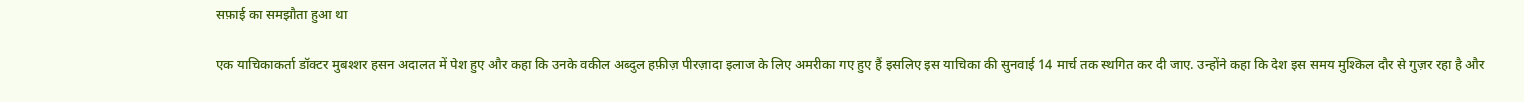सफ़ाई का समझौता हुआ था

एक याचिकाकर्ता डॉक्टर मुबश्शर हसन अदालत में पेश हुए और कहा कि उनके वकील अब्दुल हफ़ीज़ पीरज़ादा इलाज के लिए अमरीका गए हुए हैं इसलिए इस याचिका की सुनवाई 14 मार्च तक स्थगित कर दी जाए. उन्होंने कहा कि देश इस समय मुश्किल दौर से गुज़र रहा है और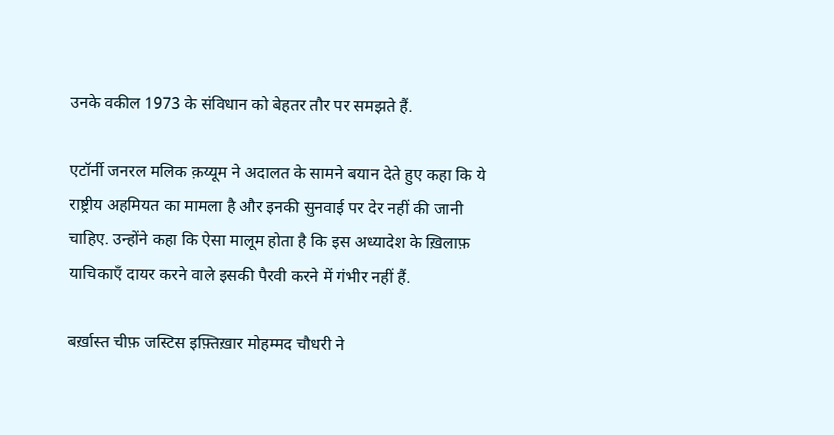उनके वकील 1973 के संविधान को बेहतर तौर पर समझते हैं.

एटॉर्नी जनरल मलिक क़य्यूम ने अदालत के सामने बयान देते हुए कहा कि ये राष्ट्रीय अहमियत का मामला है और इनकी सुनवाई पर देर नहीं की जानी चाहिए. उन्होंने कहा कि ऐसा मालूम होता है कि इस अध्यादेश के ख़िलाफ़ याचिकाएँ दायर करने वाले इसकी पैरवी करने में गंभीर नहीं हैं.

बर्ख़ास्त चीफ़ जस्टिस इफ़्तिख़ार मोहम्मद चौधरी ने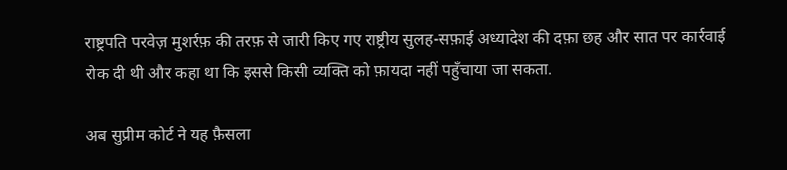राष्ट्रपति परवेज़ मुशर्रफ़ की तरफ़ से जारी किए गए राष्ट्रीय सुलह-सफ़ाई अध्यादेश की दफ़ा छह और सात पर कार्रवाई रोक दी थी और कहा था कि इससे किसी व्यक्ति को फ़ायदा नहीं पहुँचाया जा सकता.

अब सुप्रीम कोर्ट ने यह फ़ैसला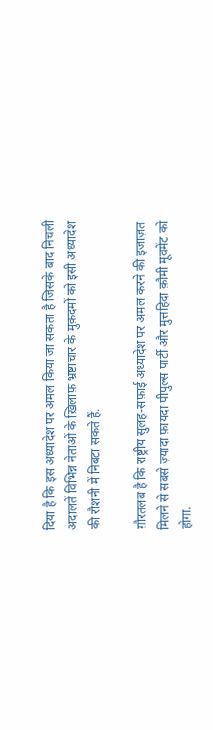दिया है कि इस अध्यादेश पर अमल किया जा सकता है जिसके बाद निचली अदालतें विभिन्न नेताओं के ख़िलाफ़ भ्रष्टाचार के मुक़दमों को इसी अध्यादेश की रौशनी में निबटा सकते हैं.

ग़ौरतलब है कि राष्ट्रीय सुलह-सफ़ाई अध्यादेश पर अमल करने की इजाज़त मिलने से सबसे ज़्यादा फ़ायदा पीपुल्स पार्टी और मुत्तहिदा क़ौमी मूवमेंट को होगा.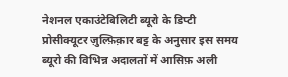नेशनल एकाउंटेबिलिटी ब्यूरो के डिप्टी प्रोसीक्यूटर ज़ुल्फ़िक़ार बट्ट के अनुसार इस समय ब्यूरो की विभिन्न अदालतों में आसिफ़ अली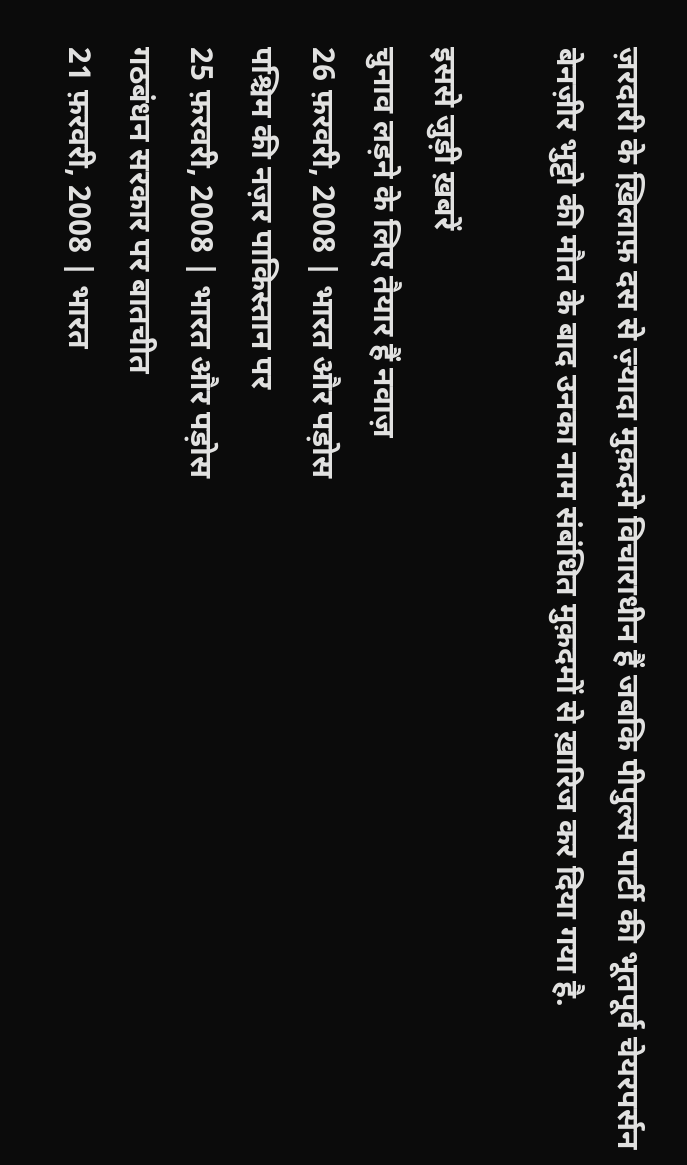ज़रदारी के ख़िलाफ़ दस से ज़्यादा मुक़दमे विचाराधीन हैं जबकि पीपुल्स पार्टी की भूतपूर्व चेयरपर्सन बेनज़ीर भुट्टो की मौत के बाद उनका नाम संबंधित मुक़दमों से ख़ारिज कर दिया गया है.

इससे जुड़ी ख़बरें
चुनाव लड़ने के लिए तैयार हैं नवाज़
26 फ़रवरी, 2008 | भारत और पड़ोस
पश्चिम की नज़र पाकिस्तान पर
25 फ़रवरी, 2008 | भारत और पड़ोस
गठबंधन सरकार पर बातचीत
21 फ़रवरी, 2008 | भारत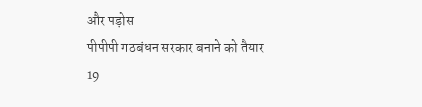और पड़ोस
पीपीपी गठबंधन सरकार बनाने को तैयार
19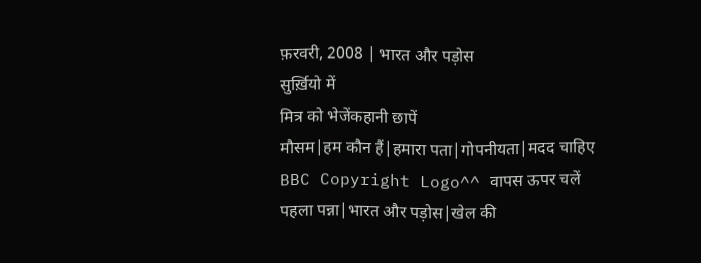फ़रवरी, 2008 | भारत और पड़ोस
सुर्ख़ियो में
मित्र को भेजेंकहानी छापें
मौसम|हम कौन हैं|हमारा पता|गोपनीयता|मदद चाहिए
BBC Copyright Logo^^ वापस ऊपर चलें
पहला पन्ना|भारत और पड़ोस|खेल की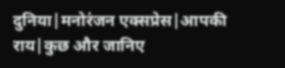दुनिया|मनोरंजन एक्सप्रेस|आपकी राय|कुछ और जानिए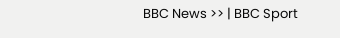BBC News >> | BBC Sport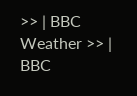>> | BBC Weather >> | BBC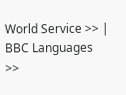World Service >> | BBC Languages >>